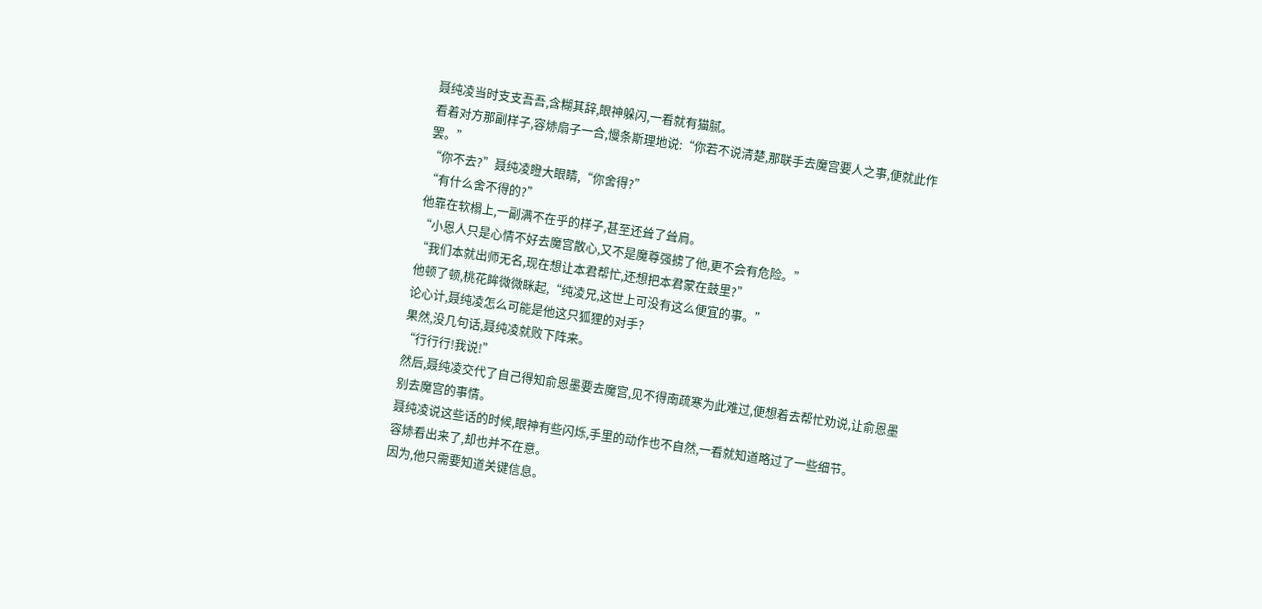聂纯凌当时支支吾吾,含糊其辞,眼神躲闪,一看就有猫腻。
看着对方那副样子,容焃扇子一合,慢条斯理地说:“你若不说清楚,那联手去魔宫要人之事,便就此作罢。”
“你不去?”聂纯凌瞪大眼睛,“你舍得?”
“有什么舍不得的?”
他靠在软榻上,一副满不在乎的样子,甚至还耸了耸肩。
“小恩人只是心情不好去魔宫散心,又不是魔尊强掳了他,更不会有危险。”
“我们本就出师无名,现在想让本君帮忙,还想把本君蒙在鼓里?”
他顿了顿,桃花眸微微眯起,“纯凌兄,这世上可没有这么便宜的事。”
论心计,聂纯凌怎么可能是他这只狐狸的对手?
果然,没几句话,聂纯凌就败下阵来。
“行行行!我说!”
然后,聂纯凌交代了自己得知俞恩墨要去魔宫,见不得南疏寒为此难过,便想着去帮忙劝说,让俞恩墨别去魔宫的事情。
聂纯凌说这些话的时候,眼神有些闪烁,手里的动作也不自然,一看就知道略过了一些细节。
容焃看出来了,却也并不在意。
因为,他只需要知道关键信息。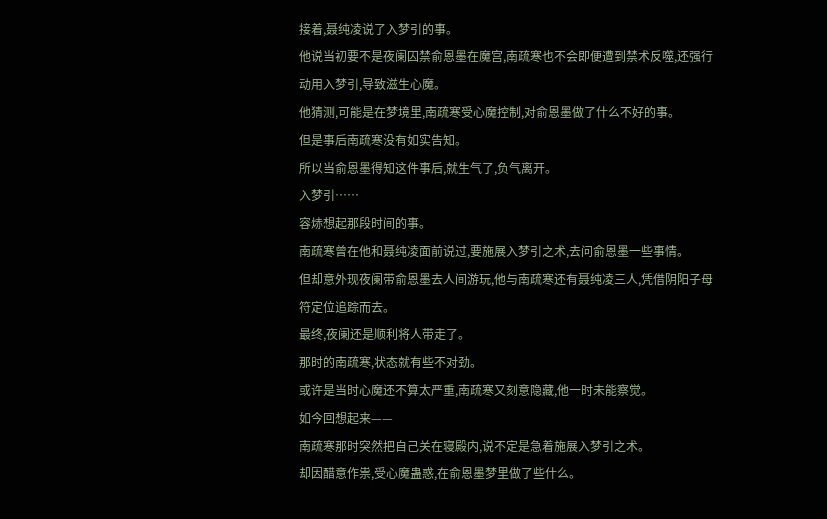接着,聂纯凌说了入梦引的事。
他说当初要不是夜阑囚禁俞恩墨在魔宫,南疏寒也不会即便遭到禁术反噬,还强行动用入梦引,导致滋生心魔。
他猜测,可能是在梦境里,南疏寒受心魔控制,对俞恩墨做了什么不好的事。
但是事后南疏寒没有如实告知。
所以当俞恩墨得知这件事后,就生气了,负气离开。
入梦引……
容焃想起那段时间的事。
南疏寒曾在他和聂纯凌面前说过,要施展入梦引之术,去问俞恩墨一些事情。
但却意外现夜阑带俞恩墨去人间游玩,他与南疏寒还有聂纯凌三人,凭借阴阳子母符定位追踪而去。
最终,夜阑还是顺利将人带走了。
那时的南疏寒,状态就有些不对劲。
或许是当时心魔还不算太严重,南疏寒又刻意隐藏,他一时未能察觉。
如今回想起来——
南疏寒那时突然把自己关在寝殿内,说不定是急着施展入梦引之术。
却因醋意作祟,受心魔蛊惑,在俞恩墨梦里做了些什么。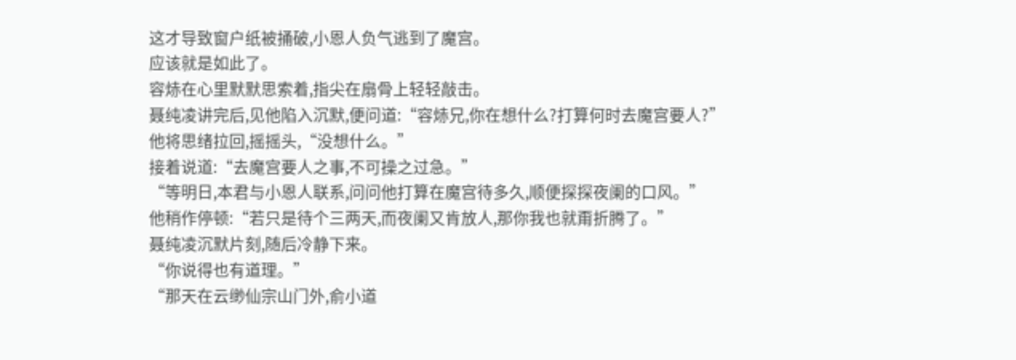这才导致窗户纸被捅破,小恩人负气逃到了魔宫。
应该就是如此了。
容焃在心里默默思索着,指尖在扇骨上轻轻敲击。
聂纯凌讲完后,见他陷入沉默,便问道:“容焃兄,你在想什么?打算何时去魔宫要人?”
他将思绪拉回,摇摇头,“没想什么。”
接着说道:“去魔宫要人之事,不可操之过急。”
“等明日,本君与小恩人联系,问问他打算在魔宫待多久,顺便探探夜阑的口风。”
他稍作停顿:“若只是待个三两天,而夜阑又肯放人,那你我也就甭折腾了。”
聂纯凌沉默片刻,随后冷静下来。
“你说得也有道理。”
“那天在云缈仙宗山门外,俞小道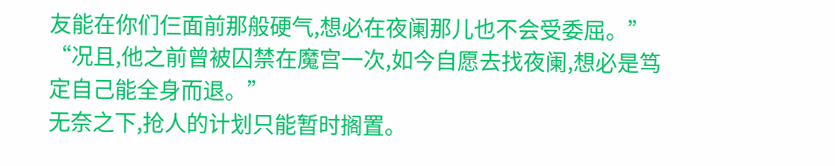友能在你们仨面前那般硬气,想必在夜阑那儿也不会受委屈。”
“况且,他之前曾被囚禁在魔宫一次,如今自愿去找夜阑,想必是笃定自己能全身而退。”
无奈之下,抢人的计划只能暂时搁置。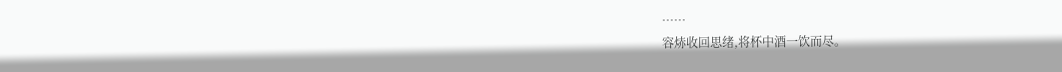……
容焃收回思绪,将杯中酒一饮而尽。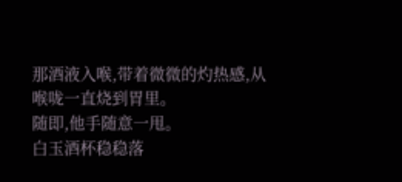那酒液入喉,带着微微的灼热感,从喉咙一直烧到胃里。
随即,他手随意一甩。
白玉酒杯稳稳落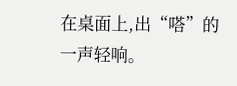在桌面上,出“嗒”的一声轻响。